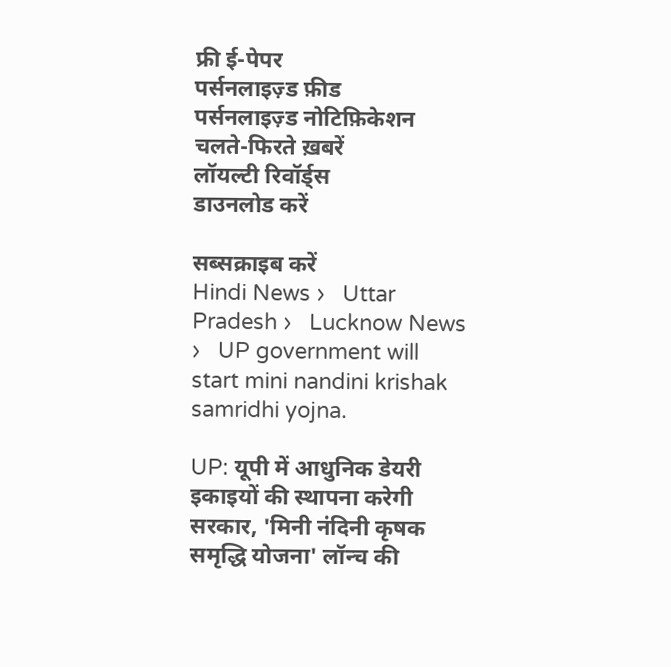फ्री ई-पेपर
पर्सनलाइज़्ड फ़ीड
पर्सनलाइज़्ड नोटिफ़िकेशन
चलते-फिरते ख़बरें
लॉयल्टी रिवॉर्ड्स
डाउनलोड करें

सब्सक्राइब करें
Hindi News ›   Uttar Pradesh ›   Lucknow News ›   UP government will start mini nandini krishak samridhi yojna.

UP: यूपी में आधुनिक डेयरी इकाइयों की स्थापना करेगी सरकार, 'मिनी नंदिनी कृषक समृद्धि योजना' लॉन्च की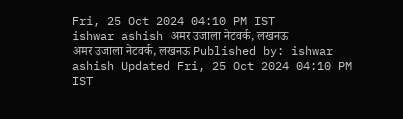Fri, 25 Oct 2024 04:10 PM IST
ishwar ashish अमर उजाला नेटवर्क, लखनऊ
अमर उजाला नेटवर्क, लखनऊ Published by: ishwar ashish Updated Fri, 25 Oct 2024 04:10 PM IST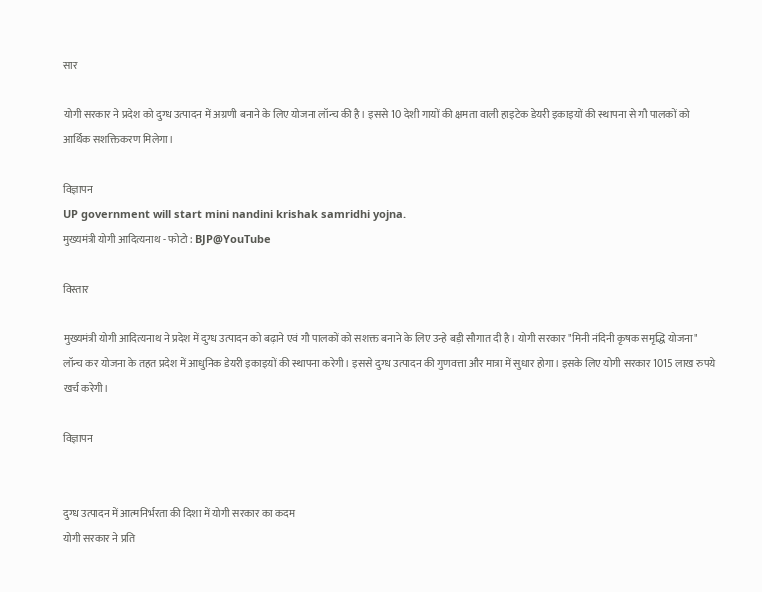सार

योगी सरकार ने प्रदेश को दुग्ध उत्पादन में अग्रणी बनाने के लिए योजना लॉन्च की है। इससे 10 देशी गायों की क्षमता वाली हाइटेक डेयरी इकाइयों की स्थापना से गौ पालकों को आर्थिक सशक्तिकरण मिलेगा।

विज्ञापन
UP government will start mini nandini krishak samridhi yojna.
मुख्यमंत्री योगी आदित्यनाथ - फोटो : BJP@YouTube

विस्तार

मुख्यमंत्री योगी आदित्यनाथ ने प्रदेश में दुग्ध उत्पादन को बढ़ाने एवं गौ पालकों को सशक्त बनाने के लिए उन्हे बड़ी सौगात दी है। योगी सरकार "मिनी नंदिनी कृषक समृद्धि योजना" लॉन्च कर योजना के तहत प्रदेश में आधुनिक डेयरी इकाइयों की स्थापना करेगी। इससे दुग्ध उत्पादन की गुणवत्ता और मात्रा में सुधार होगा। इसके लिए योगी सरकार 1015 लाख रुपये खर्च करेगी।

विज्ञापन


दुग्ध उत्पादन में आत्मनिर्भरता की दिशा में योगी सरकार का कदम
योगी सरकार ने प्रति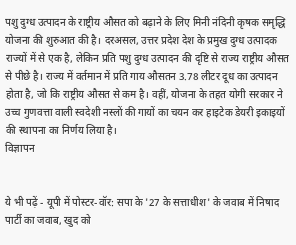पशु दुग्ध उत्पादन के राष्ट्रीय औसत को बढ़ाने के लिए मिनी नंदिनी कृषक समृद्धि योजना की शुरुआत की है। दरअसल, उत्तर प्रदेश देश के प्रमुख दुग्ध उत्पादक राज्यों में से एक है, लेकिन प्रति पशु दुग्ध उत्पादन की दृष्टि से राज्य राष्ट्रीय औसत से पीछे है। राज्य में वर्तमान में प्रति गाय औसतन 3.78 लीटर दूध का उत्पादन होता है, जो कि राष्ट्रीय औसत से कम है। वहीं, योजना के तहत योगी सरकार ने उच्च गुणवत्ता वाली स्वदेशी नस्लों की गायों का चयन कर हाइटेक डेयरी इकाइयों की स्थापना का निर्णय लिया है।
विज्ञापन


ये भी पढ़ें - यूपी में पोस्टर-वॉर: सपा के '27 के सत्ताधीश' के जवाब में निषाद पार्टी का जवाब, खुद को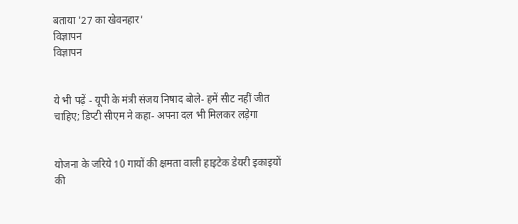बताया '27 का खेवनहार'
विज्ञापन
विज्ञापन


ये भी पढ़ें - यूपी के मंत्री संजय निषाद बोले- हमें सीट नहीं जीत चाहिए; डिप्टी सीएम ने कहा- अपना दल भी मिलकर लड़ेगा


योजना के जरिये 10 गायों की क्षमता वाली हाइटेक डेयरी इकाइयों की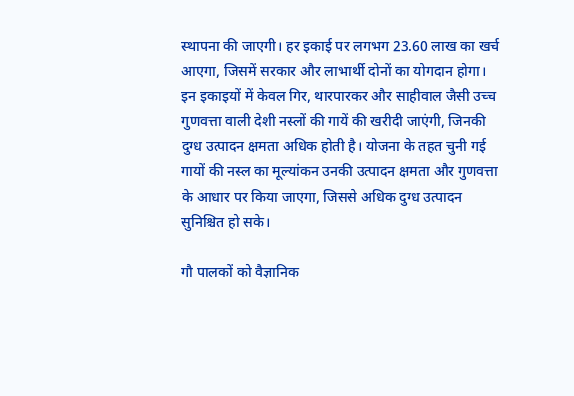स्थापना की जाएगी। हर इकाई पर लगभग 23.60 लाख का खर्च आएगा, जिसमें सरकार और लाभार्थी दोनों का योगदान होगा। इन इकाइयों में केवल गिर, थारपारकर और साहीवाल जैसी उच्च गुणवत्ता वाली देशी नस्लों की गायें की खरीदी जाएंगी, जिनकी दुग्ध उत्पादन क्षमता अधिक होती है। योजना के तहत चुनी गई गायों की नस्ल का मूल्यांकन उनकी उत्पादन क्षमता और गुणवत्ता के आधार पर किया जाएगा, जिससे अधिक दुग्ध उत्पादन सुनिश्चित हो सके।

गौ पालकों को वैज्ञानिक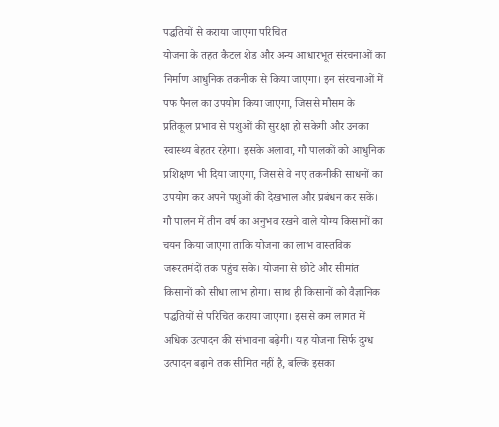पद्धतियों से कराया जाएगा परिचित
योजना के तहत कैटल शेड और अन्य आधारभूत संरचनाओं का निर्माण आधुनिक तकनीक से किया जाएगा। इन संरचनाओं में पफ पैनल का उपयोग किया जाएगा, जिससे मौसम के प्रतिकूल प्रभाव से पशुओं की सुरक्षा हो सकेगी और उनका स्वास्थ्य बेहतर रहेगा। इसके अलावा, गौ पालकों को आधुनिक प्रशिक्षण भी दिया जाएगा, जिससे वे नए तकनीकी साधनों का उपयोग कर अपने पशुओं की देखभाल और प्रबंधन कर सकें। गौ पालन में तीन वर्ष का अनुभव रखने वाले योग्य किसानों का चयन किया जाएगा ताकि योजना का लाभ वास्तविक जरूरतमंदों तक पहुंच सके। योजना से छोटे और सीमांत किसानों को सीधा लाभ होगा। साथ ही किसानों को वैज्ञानिक पद्धतियों से परिचित कराया जाएगा। इससे कम लागत में अधिक उत्पादन की संभावना बढ़ेगी। यह योजना सिर्फ दुग्ध उत्पादन बढ़ाने तक सीमित नहीं है, बल्कि इसका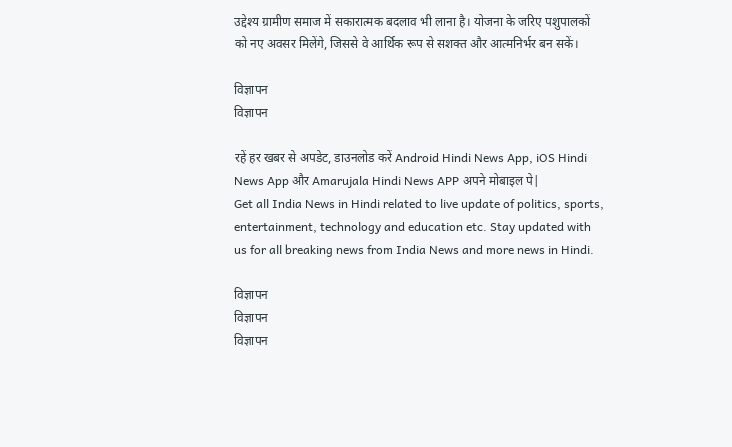उद्देश्य ग्रामीण समाज में सकारात्मक बदलाव भी लाना है। योजना के जरिए पशुपालकों को नए अवसर मिलेंगे, जिससे वे आर्थिक रूप से सशक्त और आत्मनिर्भर बन सकें।

विज्ञापन
विज्ञापन

रहें हर खबर से अपडेट, डाउनलोड करें Android Hindi News App, iOS Hindi News App और Amarujala Hindi News APP अपने मोबाइल पे|
Get all India News in Hindi related to live update of politics, sports, entertainment, technology and education etc. Stay updated with us for all breaking news from India News and more news in Hindi.

विज्ञापन
विज्ञापन
विज्ञापन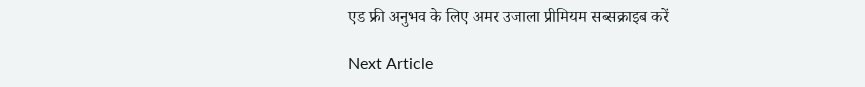एड फ्री अनुभव के लिए अमर उजाला प्रीमियम सब्सक्राइब करें

Next Article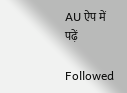AU ऐप में पढ़ें

Followed